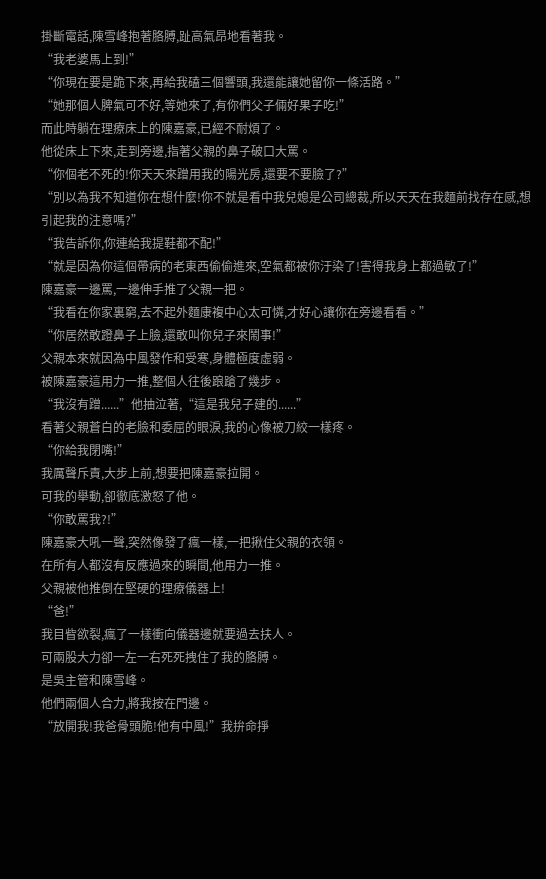掛斷電話,陳雪峰抱著胳膊,趾高氣昂地看著我。
“我老婆馬上到!”
“你現在要是跪下來,再給我磕三個響頭,我還能讓她留你一條活路。”
“她那個人脾氣可不好,等她來了,有你們父子倆好果子吃!”
而此時躺在理療床上的陳嘉豪,已經不耐煩了。
他從床上下來,走到旁邊,指著父親的鼻子破口大罵。
“你個老不死的!你天天來蹭用我的陽光房,還要不要臉了?”
“別以為我不知道你在想什麼!你不就是看中我兒媳是公司總裁,所以天天在我麵前找存在感,想引起我的注意嗎?”
“我告訴你,你連給我提鞋都不配!”
“就是因為你這個帶病的老東西偷偷進來,空氣都被你汙染了!害得我身上都過敏了!”
陳嘉豪一邊罵,一邊伸手推了父親一把。
“我看在你家裏窮,去不起外麵康複中心太可憐,才好心讓你在旁邊看看。”
“你居然敢蹬鼻子上臉,還敢叫你兒子來鬧事!”
父親本來就因為中風發作和受寒,身體極度虛弱。
被陳嘉豪這用力一推,整個人往後踉蹌了幾步。
“我沒有蹭......”他抽泣著,“這是我兒子建的......”
看著父親蒼白的老臉和委屈的眼淚,我的心像被刀絞一樣疼。
“你給我閉嘴!”
我厲聲斥責,大步上前,想要把陳嘉豪拉開。
可我的舉動,卻徹底激怒了他。
“你敢罵我?!”
陳嘉豪大吼一聲,突然像發了瘋一樣,一把揪住父親的衣領。
在所有人都沒有反應過來的瞬間,他用力一推。
父親被他推倒在堅硬的理療儀器上!
“爸!”
我目眥欲裂,瘋了一樣衝向儀器邊就要過去扶人。
可兩股大力卻一左一右死死拽住了我的胳膊。
是吳主管和陳雪峰。
他們兩個人合力,將我按在門邊。
“放開我!我爸骨頭脆!他有中風!”我拚命掙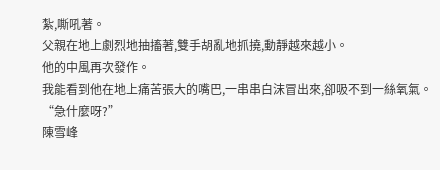紮,嘶吼著。
父親在地上劇烈地抽搐著,雙手胡亂地抓撓,動靜越來越小。
他的中風再次發作。
我能看到他在地上痛苦張大的嘴巴,一串串白沫冒出來,卻吸不到一絲氧氣。
“急什麼呀?”
陳雪峰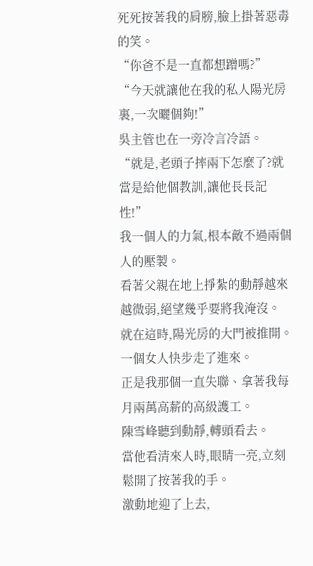死死按著我的肩膀,臉上掛著惡毒的笑。
“你爸不是一直都想蹭嗎?”
“今天就讓他在我的私人陽光房裏,一次曬個夠!”
吳主管也在一旁冷言冷語。
“就是,老頭子摔兩下怎麼了?就當是給他個教訓,讓他長長記性!”
我一個人的力氣,根本敵不過兩個人的壓製。
看著父親在地上掙紮的動靜越來越微弱,絕望幾乎要將我淹沒。
就在這時,陽光房的大門被推開。
一個女人快步走了進來。
正是我那個一直失聯、拿著我每月兩萬高薪的高級護工。
陳雪峰聽到動靜,轉頭看去。
當他看清來人時,眼睛一亮,立刻鬆開了按著我的手。
激動地迎了上去,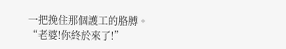一把挽住那個護工的胳膊。
“老婆!你終於來了!”